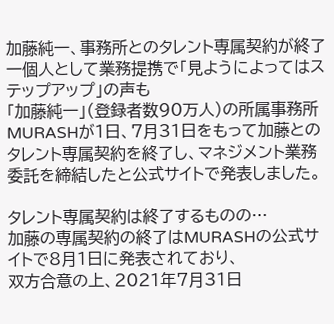加藤純一、事務所とのタレント専属契約が終了 一個人として業務提携で「見ようによってはステップアップ」の声も
「加藤純一」(登録者数90万人)の所属事務所MURASHが1日、7月31日をもって加藤とのタレント専属契約を終了し、マネジメント業務委託を締結したと公式サイトで発表しました。

タレント専属契約は終了するものの…
加藤の専属契約の終了はMURASHの公式サイトで8月1日に発表されており、
双方合意の上、2021年7月31日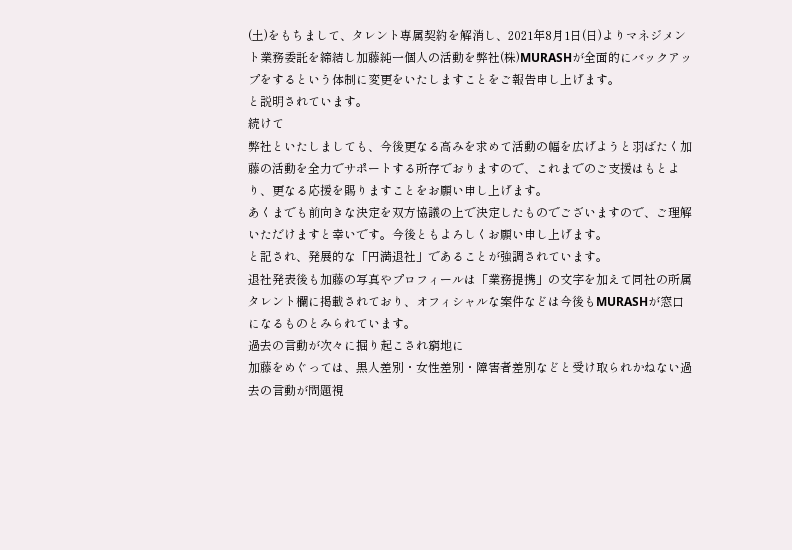(土)をもちまして、タレント専属契約を解消し、2021年8月1日(日)よりマネジメント業務委託を締結し加藤純一個人の活動を弊社(株)MURASHが全面的にバックアップをするという体制に変更をいたしますことをご報告申し上げます。
と説明されています。
続けて
弊社といたしましても、今後更なる高みを求めて活動の幅を広げようと羽ばたく加藤の活動を全力でサポートする所存でおりますので、これまでのご支援はもとより、更なる応援を賜りますことをお願い申し上げます。
あくまでも前向きな決定を双方協議の上で決定したものでございますので、ご理解いただけますと幸いです。今後ともよろしくお願い申し上げます。
と記され、発展的な「円満退社」であることが強調されています。
退社発表後も加藤の写真やプロフィールは「業務提携」の文字を加えて同社の所属タレント欄に掲載されており、オフィシャルな案件などは今後もMURASHが窓口になるものとみられています。
過去の言動が次々に掘り起こされ窮地に
加藤をめぐっては、黒人差別・女性差別・障害者差別などと受け取られかねない過去の言動が問題視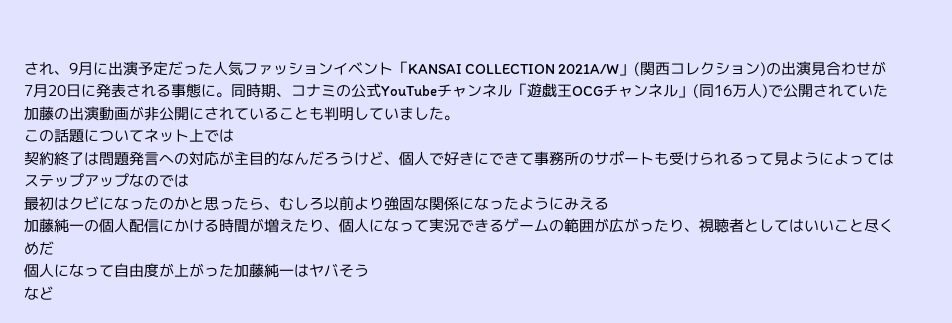され、9月に出演予定だった人気ファッションイベント「KANSAI COLLECTION 2021A/W」(関西コレクション)の出演見合わせが7月20日に発表される事態に。同時期、コナミの公式YouTubeチャンネル「遊戯王OCGチャンネル」(同16万人)で公開されていた加藤の出演動画が非公開にされていることも判明していました。
この話題についてネット上では
契約終了は問題発言への対応が主目的なんだろうけど、個人で好きにできて事務所のサポートも受けられるって見ようによってはステップアップなのでは
最初はクビになったのかと思ったら、むしろ以前より強固な関係になったようにみえる
加藤純一の個人配信にかける時間が増えたり、個人になって実況できるゲームの範囲が広がったり、視聴者としてはいいこと尽くめだ
個人になって自由度が上がった加藤純一はヤバそう
など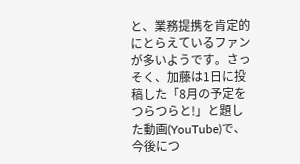と、業務提携を肯定的にとらえているファンが多いようです。さっそく、加藤は1日に投稿した「8月の予定をつらつらと!」と題した動画(YouTube)で、今後につ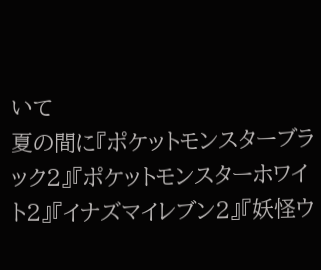いて
夏の間に『ポケットモンスターブラック2』『ポケットモンスターホワイト2』『イナズマイレブン2』『妖怪ウ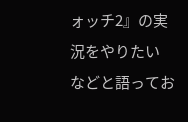ォッチ2』の実況をやりたい
などと語ってお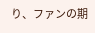り、ファンの期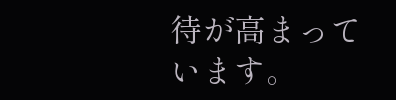待が高まっています。